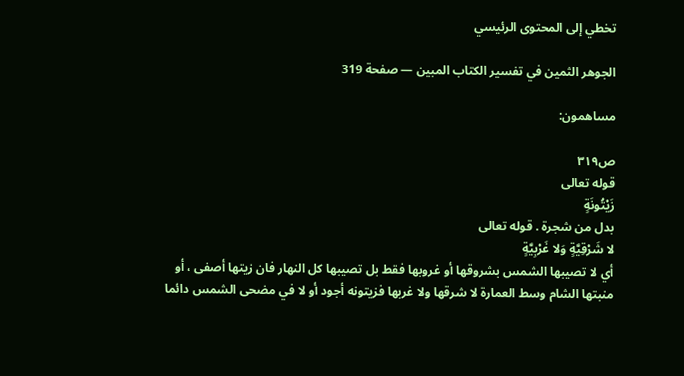تخطي إلى المحتوى الرئيسي

الجوهر الثمين في تفسير الكتاب المبين — صفحة 319

مساهمون:

ص٣١٩
قوله تعالى
زَيْتُونَةٍ
بدل من شجرة . قوله تعالى
لا شَرْقِيَّةٍ وَلا غَرْبِيَّةٍ
أي لا تصيبها الشمس بشروقها أو غروبها فقط بل تصيبها كل النهار فان زيتها أصفى ، أو منبتها الشام وسط العمارة لا شرقها ولا غربها فزيتونه أجود أو لا في مضحى الشمس دائما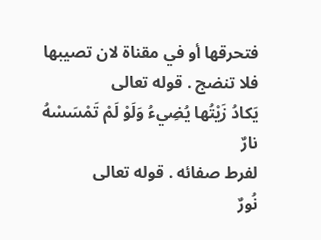فتحرقها أو في مقناة لان تصيبها فلا تنضج . قوله تعالى
يَكادُ زَيْتُها يُضِيءُ وَلَوْ لَمْ تَمْسَسْهُ نارٌ
لفرط صفائه . قوله تعالى
نُورٌ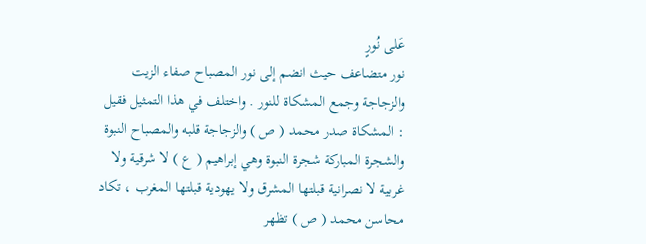عَلى نُورٍ
نور متضاعف حيث انضم إلى نور المصباح صفاء الزيت والزجاجة وجمع المشكاة للنور . واختلف في هذا التمثيل فقيل : المشكاة صدر محمد ( ص ) والزجاجة قلبه والمصباح النبوة والشجرة المباركة شجرة النبوة وهي إبراهيم ( ع ) لا شرقية ولا غربية لا نصرانية قبلتها المشرق ولا يهودية قبلتها المغرب ، تكاد محاسن محمد ( ص ) تظهر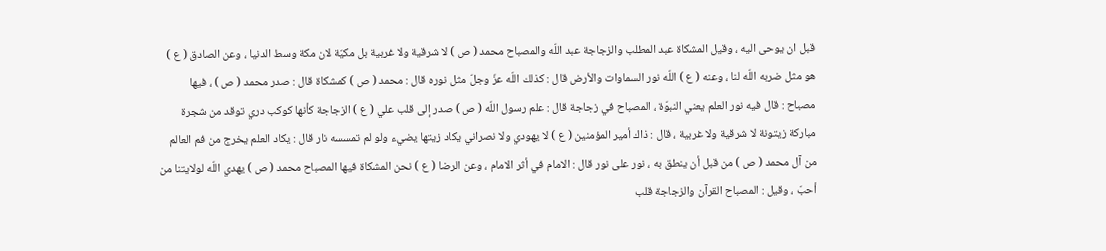قبل ان يوحى اليه ، وقيل المشكاة عبد المطلب والزجاجة عبد اللّه والمصباح محمد ( ص ) لا شرقية ولا غربية بل مكيّة لان مكة وسط الدنيا ، وعن الصادق ( ع ) هو مثل ضربه اللّه لنا ، وعنه ( ع ) اللّه نور السماوات والأرض قال : كذلك اللّه عزّ وجلّ مثل نوره قال : محمد ( ص ) كمشكاة قال : صدر محمد ( ص ) ، فيها مصباح : قال فيه نور العلم يعني النبوّة ، المصباح في زجاجة قال : علم رسول اللّه ( ص ) صدر إلى قلب علي ( ع ) الزجاجة كأنها كوكب دري توقد من شجرة مباركة زيتونة لا شرقية ولا غربية ، قال : ذاك أمير المؤمنين ( ع ) لا يهودي ولا نصراني يكاد زيتها يضيء ولو لم تمسسه نار قال : يكاد العلم يخرج من فم العالم من آل محمد ( ص ) من قبل أن ينطق به ، نور على نور قال : الامام في أثر الامام ، وعن الرضا ( ع ) نحن المشكاة فيها المصباح محمد ( ص ) يهدي اللّه لولايتنا من أحبّ ، وقيل : المصباح القرآن والزجاجة قلب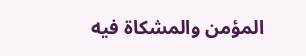المؤمن والمشكاة فيه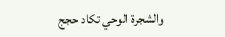والشجرة الوحي تكاد حجج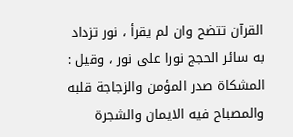القرآن تتضح وان لم يقرأ ، نور تزداد به سائر الحجج نورا على نور ، وقيل : المشكاة صدر المؤمن والزجاجة قلبه والمصباح فيه الايمان والشجرة